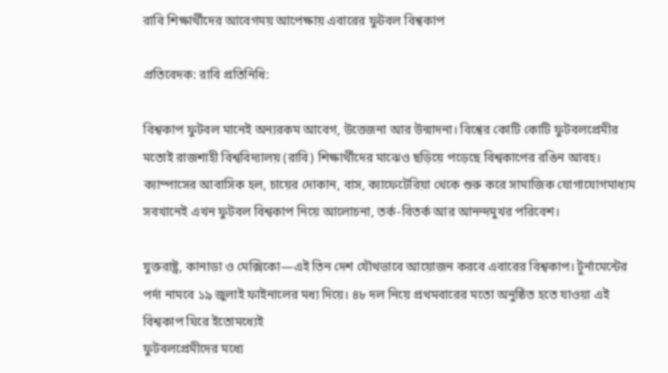রাবি শিক্ষার্থীদের আবেগময় আপেক্ষায় এবারের ফুটবল বিশ্বকাপ

প্রতিবেদক: রাবি প্রতিনিধি:

বিশ্বকাপ ফুটবল মানেই অন্যরকম আবেগ, উত্তেজনা আর উন্মাদনা। বিশ্বের কোটি কোটি ফুটবলপ্রেমীর মতোই রাজশাহী বিশ্ববিদ্যালয় (রাবি) শিক্ষার্থীদের মাঝেও ছড়িয়ে পড়েছে বিশ্বকাপের রঙিন আবহ। ক্যাম্পাসের আবাসিক হল, চায়ের দোকান, বাস, ক্যাফেটেরিয়া থেকে শুরু করে সামাজিক যোগাযোগমাধ্যম সবখানেই এখন ফুটবল বিশ্বকাপ নিয়ে আলোচনা, তর্ক-বিতর্ক আর আনন্দমুখর পরিবেশ।

যুক্তরাষ্ট্র, কানাডা ও মেক্সিকো—এই তিন দেশ যৌথভাবে আয়োজন করবে এবারের বিশ্বকাপ। টুর্নামেন্টের পর্দা নামবে ১৯ জুলাই ফাইনালের মধ্য দিয়ে। ৪৮ দল নিয়ে প্রথমবারের মতো অনুষ্ঠিত হতে যাওয়া এই বিশ্বকাপ ঘিরে ইতোমধ্যেই
ফুটবলপ্রেমীদের মধ্যে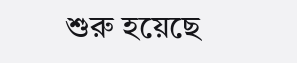শুরু হয়েছে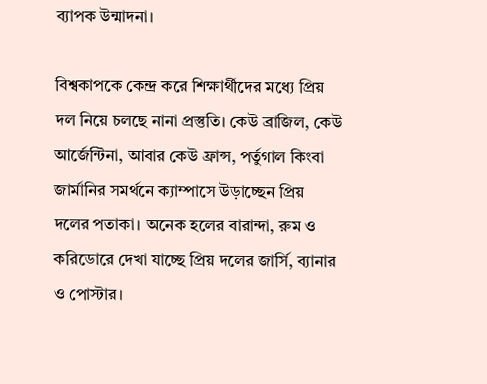ব্যাপক উন্মাদনা।

বিশ্বকাপকে কেন্দ্র করে শিক্ষার্থীদের মধ্যে প্রিয় দল নিয়ে চলছে নানা প্রস্তুতি। কেউ ব্রাজিল, কেউ আর্জেন্টিনা, আবার কেউ ফ্রান্স, পর্তুগাল কিংবা জার্মানির সমর্থনে ক্যাম্পাসে উড়াচ্ছেন প্রিয় দলের পতাকা। অনেক হলের বারান্দা, রুম ও করিডোরে দেখা যাচ্ছে প্রিয় দলের জার্সি, ব্যানার ও পোস্টার।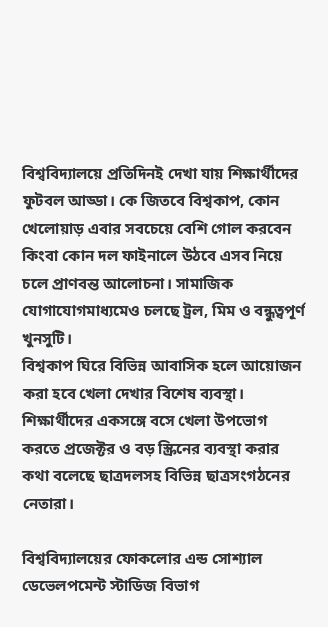বিশ্ববিদ্যালয়ে প্রতিদিনই দেখা যায় শিক্ষার্থীদের ফুটবল আড্ডা। কে জিতবে বিশ্বকাপ, কোন খেলোয়াড় এবার সবচেয়ে বেশি গোল করবেন কিংবা কোন দল ফাইনালে উঠবে এসব নিয়ে চলে প্রাণবন্ত আলোচনা। সামাজিক যোগাযোগমাধ্যমেও চলছে ট্রল, মিম ও বন্ধুত্বপূর্ণ খুনসুটি।
বিশ্বকাপ ঘিরে বিভিন্ন আবাসিক হলে আয়োজন করা হবে খেলা দেখার বিশেষ ব্যবস্থা। শিক্ষার্থীদের একসঙ্গে বসে খেলা উপভোগ করতে প্রজেক্টর ও বড় স্ক্রিনের ব্যবস্থা করার কথা বলেছে ছাত্রদলসহ বিভিন্ন ছাত্রসংগঠনের নেতারা।

বিশ্ববিদ্যালয়ের ফোকলোর এন্ড সোশ্যাল ডেভেলপমেন্ট স্টাডিজ বিভাগ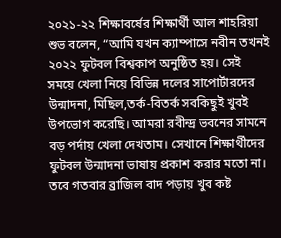২০২১-২২ শিক্ষাবর্ষের শিক্ষার্থী আল শাহরিয়া শুভ বলেন, “আমি যখন ক্যাম্পাসে নবীন তখনই ২০২২ ফুটবল বিশ্বকাপ অনুষ্ঠিত হয়। সেই সময়ে খেলা নিয়ে বিভিন্ন দলের সাপোর্টারদের উন্মাদনা, মিছিল,তর্ক-বিতর্ক সবকিছুই খুবই উপভোগ করেছি। আমরা রবীন্দ্র ভবনের সামনে বড় পর্দায় খেলা দেখতাম। সেখানে শিক্ষার্থীদের ফুটবল উন্মাদনা ভাষায় প্রকাশ করার মতো না। তবে গতবার ব্রাজিল বাদ পড়ায় খুব কষ্ট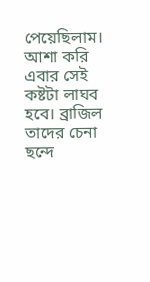পেয়েছিলাম। আশা করি এবার সেই কষ্টটা লাঘব হবে। ব্রাজিল তাদের চেনা ছন্দে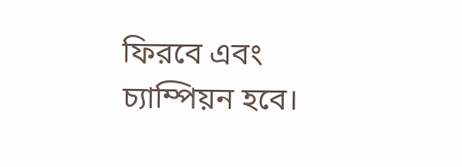ফিরবে এবং চ্যাম্পিয়ন হবে।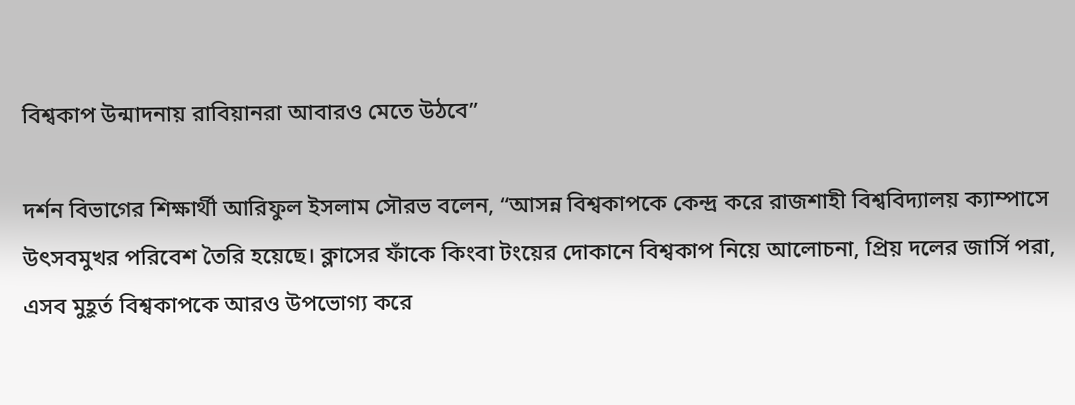বিশ্বকাপ উন্মাদনায় রাবিয়ানরা আবারও মেতে উঠবে”

দর্শন বিভাগের শিক্ষার্থী আরিফুল ইসলাম সৌরভ বলেন, “আসন্ন বিশ্বকাপকে কেন্দ্র করে রাজশাহী বিশ্ববিদ্যালয় ক্যাম্পাসে উৎসবমুখর পরিবেশ তৈরি হয়েছে। ক্লাসের ফাঁকে কিংবা টংয়ের দোকানে বিশ্বকাপ নিয়ে আলোচনা, প্রিয় দলের জার্সি পরা, এসব মুহূর্ত বিশ্বকাপকে আরও উপভোগ্য করে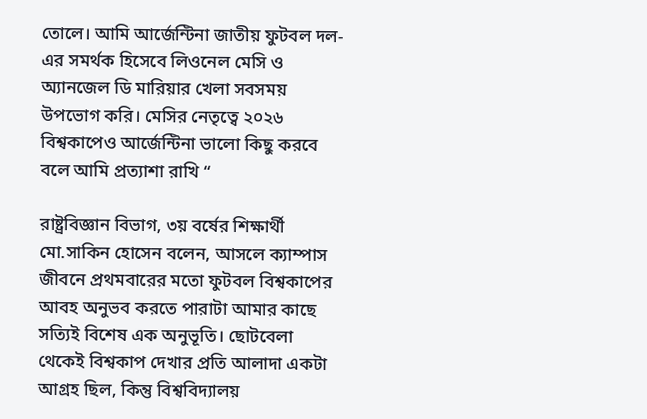তোলে। আমি আর্জেন্টিনা জাতীয় ফুটবল দল-এর সমর্থক হিসেবে লিওনেল মেসি ও অ্যানজেল ডি মারিয়ার খেলা সবসময় উপভোগ করি। মেসির নেতৃত্বে ২০২৬ বিশ্বকাপেও আর্জেন্টিনা ভালো কিছু করবে বলে আমি প্রত্যাশা রাখি “

রাষ্ট্রবিজ্ঞান বিভাগ, ৩য় বর্ষের শিক্ষার্থী মো.সাকিন হোসেন বলেন, আসলে ক্যাম্পাস জীবনে প্রথমবারের মতো ফুটবল বিশ্বকাপের আবহ অনুভব করতে পারাটা আমার কাছে সত্যিই বিশেষ এক অনুভূতি। ছোটবেলা থেকেই বিশ্বকাপ দেখার প্রতি আলাদা একটা আগ্রহ ছিল, কিন্তু বিশ্ববিদ্যালয়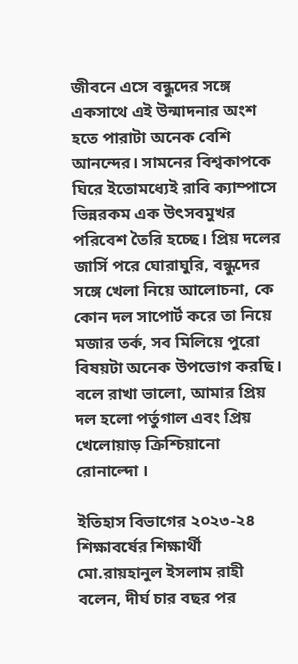জীবনে এসে বন্ধুদের সঙ্গে একসাথে এই উন্মাদনার অংশ হতে পারাটা অনেক বেশি আনন্দের। সামনের বিশ্বকাপকে ঘিরে ইতোমধ্যেই রাবি ক্যাম্পাসে ভিন্নরকম এক উৎসবমুখর পরিবেশ তৈরি হচ্ছে। প্রিয় দলের জার্সি পরে ঘোরাঘুরি, বন্ধুদের সঙ্গে খেলা নিয়ে আলোচনা, কে কোন দল সাপোর্ট করে তা নিয়ে মজার তর্ক, সব মিলিয়ে পুরো বিষয়টা অনেক উপভোগ করছি। বলে রাখা ভালো, আমার প্রিয় দল হলো পর্তুগাল এবং প্রিয় খেলোয়াড় ক্রিশ্চিয়ানো রোনাল্দো ।

ইতিহাস বিভাগের ২০২৩-২৪ শিক্ষাবর্ষের শিক্ষার্থী মো.রায়হানুল ইসলাম রাহী বলেন, দীর্ঘ চার বছর পর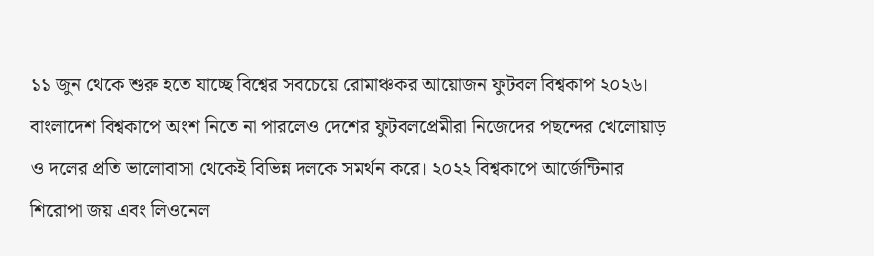১১ জুন থেকে শুরু হতে যাচ্ছে বিশ্বের সবচেয়ে রোমাঞ্চকর আয়োজন ফুটবল বিশ্বকাপ ২০২৬। বাংলাদেশ বিশ্বকাপে অংশ নিতে না পারলেও দেশের ফুটবলপ্রেমীরা নিজেদের পছন্দের খেলোয়াড় ও দলের প্রতি ভালোবাসা থেকেই বিভিন্ন দলকে সমর্থন করে। ২০২২ বিশ্বকাপে আর্জেন্টিনার শিরোপা জয় এবং লিওনেল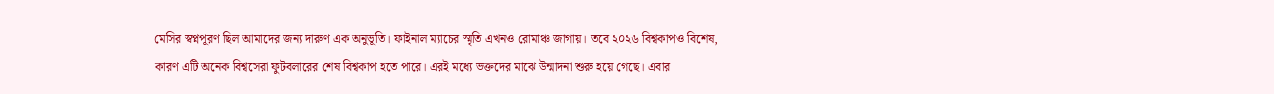মেসির স্বপ্নপূরণ ছিল আমাদের জন্য দারুণ এক অনুভূতি। ফাইনাল ম্যাচের স্মৃতি এখনও রোমাঞ্চ জাগায়। তবে ২০২৬ বিশ্বকাপও বিশেষ, কারণ এটি অনেক বিশ্বসেরা ফুটবলারের শেষ বিশ্বকাপ হতে পারে। এরই মধ্যে ভক্তদের মাঝে উন্মাদনা শুরু হয়ে গেছে। এবার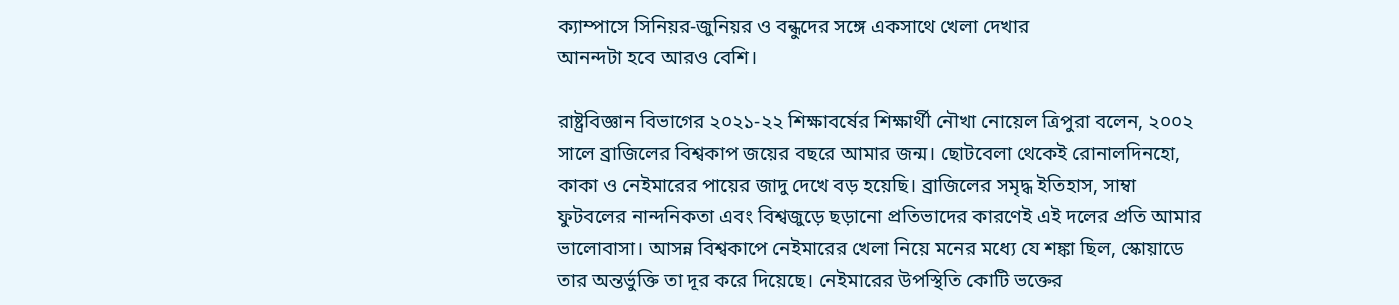ক্যাম্পাসে সিনিয়র-জুনিয়র ও বন্ধুদের সঙ্গে একসাথে খেলা দেখার
আনন্দটা হবে আরও বেশি।

রাষ্ট্রবিজ্ঞান বিভাগের ২০২১-২২ শিক্ষাবর্ষের শিক্ষার্থী নৌখা নোয়েল ত্রিপুরা বলেন, ২০০২ সালে ব্রাজিলের বিশ্বকাপ জয়ের বছরে আমার জন্ম। ছোটবেলা থেকেই রোনালদিনহো, কাকা ও নেইমারের পায়ের জাদু দেখে বড় হয়েছি। ব্রাজিলের সমৃদ্ধ ইতিহাস, সাম্বা ফুটবলের নান্দনিকতা এবং বিশ্বজুড়ে ছড়ানো প্রতিভাদের কারণেই এই দলের প্রতি আমার ভালোবাসা। আসন্ন বিশ্বকাপে নেইমারের খেলা নিয়ে মনের মধ্যে যে শঙ্কা ছিল, স্কোয়াডে তার অন্তর্ভুক্তি তা দূর করে দিয়েছে। নেইমারের উপস্থিতি কোটি ভক্তের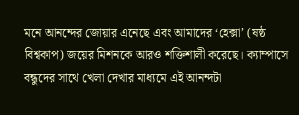মনে আনন্দের জোয়ার এনেছে এবং আমাদের ‘হেক্সা’ (ষষ্ঠ বিশ্বকাপ) জয়ের মিশনকে আরও শক্তিশালী করেছে। ক্যাম্পাসে বন্ধুদের সাথে খেলা দেখার মাধ্যমে এই আনন্দটা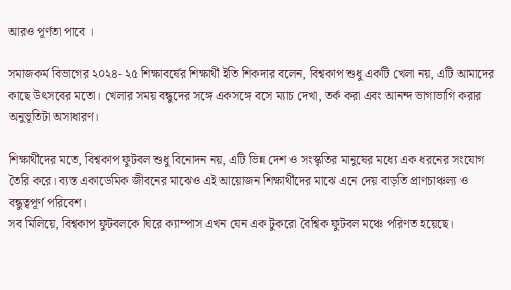আরও পূর্ণতা পাবে ।

সমাজকর্ম বিভাগের ২০২৪- ২৫ শিক্ষাবর্ষের শিক্ষার্থী ইতি শিকদার বলেন, বিশ্বকাপ শুধু একটি খেলা নয়, এটি আমাদের কাছে উৎসবের মতো। খেলার সময় বন্ধুদের সঙ্গে একসঙ্গে বসে ম্যাচ দেখা, তর্ক করা এবং আনন্দ ভাগাভাগি করার অনুভূতিটা অসাধারণ।

শিক্ষার্থীদের মতে, বিশ্বকাপ ফুটবল শুধু বিনোদন নয়, এটি ভিন্ন দেশ ও সংস্কৃতির মানুষের মধ্যে এক ধরনের সংযোগ তৈরি করে। ব্যস্ত একাডেমিক জীবনের মাঝেও এই আয়োজন শিক্ষার্থীদের মাঝে এনে দেয় বাড়তি প্রাণচাঞ্চল্য ও বন্ধুত্বপূর্ণ পরিবেশ।
সব মিলিয়ে, বিশ্বকাপ ফুটবলকে ঘিরে ক্যাম্পাস এখন যেন এক টুকরো বৈশ্বিক ফুটবল মঞ্চে পরিণত হয়েছে।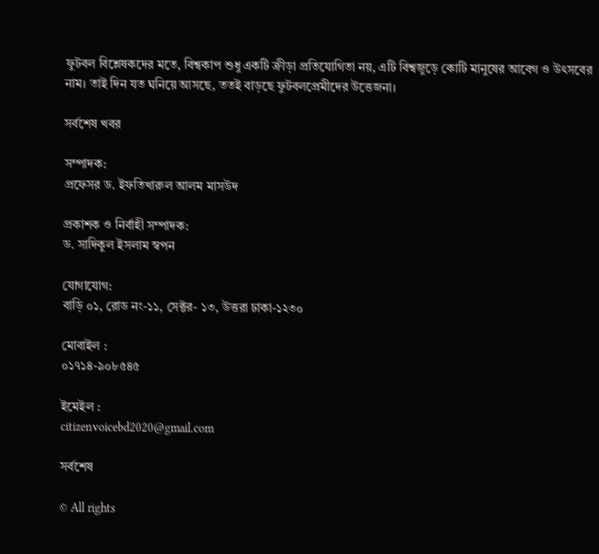ফুটবল বিশ্লেষকদের মতে, বিশ্বকাপ শুধু একটি ক্রীড়া প্রতিযোগিতা নয়, এটি বিশ্বজুড়ে কোটি মানুষের আবেগ ও উৎসবের নাম। তাই দিন যত ঘনিয়ে আসছে, ততই বাড়ছে ফুটবলপ্রেমীদের উত্তেজনা।

সর্বশেষ খবর

সম্পাদক:
প্রফেসর ড. ইফতিখারুল আলম মাসউদ

প্রকাশক ও নির্বাহী সম্পাদক:
ড. সাদিকুল ইসলাম স্বপন

যোগাযোগ:
বাড়ি ০১, রোড নং-১১, সেক্টর- ১৩, উত্তরা ঢাকা-১২৩০

মোবাইল :
০১৭১৪-৯০৮৫৪৫

ইমেইল :
citizenvoicebd2020@gmail.com

সর্বশেষ

© All rights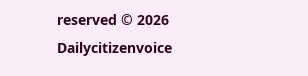reserved © 2026 Dailycitizenvoice